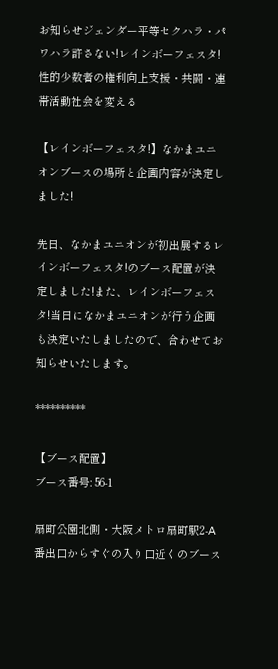お知らせジェンダー平等セクハラ・パワハラ許さない!レインボーフェスタ!性的少数者の権利向上支援・共闘・連帯活動社会を変える

【レインボーフェスタ!】なかまユニオンブースの場所と企画内容が決定しました!

先日、なかまユニオンが初出展するレインボーフェスタ!のブース配置が決定しました!また、レインボーフェスタ!当日になかまユニオンが行う企画も決定いたしましたので、合わせてお知らせいたします。

**********

【ブース配置】
ブース番号: 56-1

扇町公園北側・大阪メトロ扇町駅2-A番出口からすぐの入り口近くのブース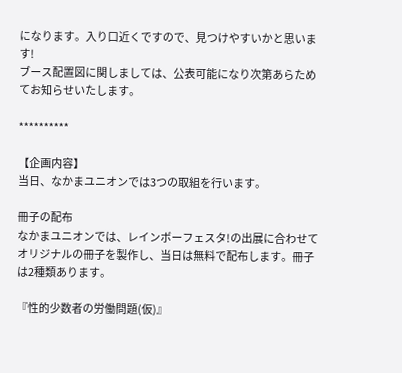になります。入り口近くですので、見つけやすいかと思います!
ブース配置図に関しましては、公表可能になり次第あらためてお知らせいたします。

**********

【企画内容】
当日、なかまユニオンでは3つの取組を行います。

冊子の配布
なかまユニオンでは、レインボーフェスタ!の出展に合わせてオリジナルの冊子を製作し、当日は無料で配布します。冊子は2種類あります。

『性的少数者の労働問題(仮)』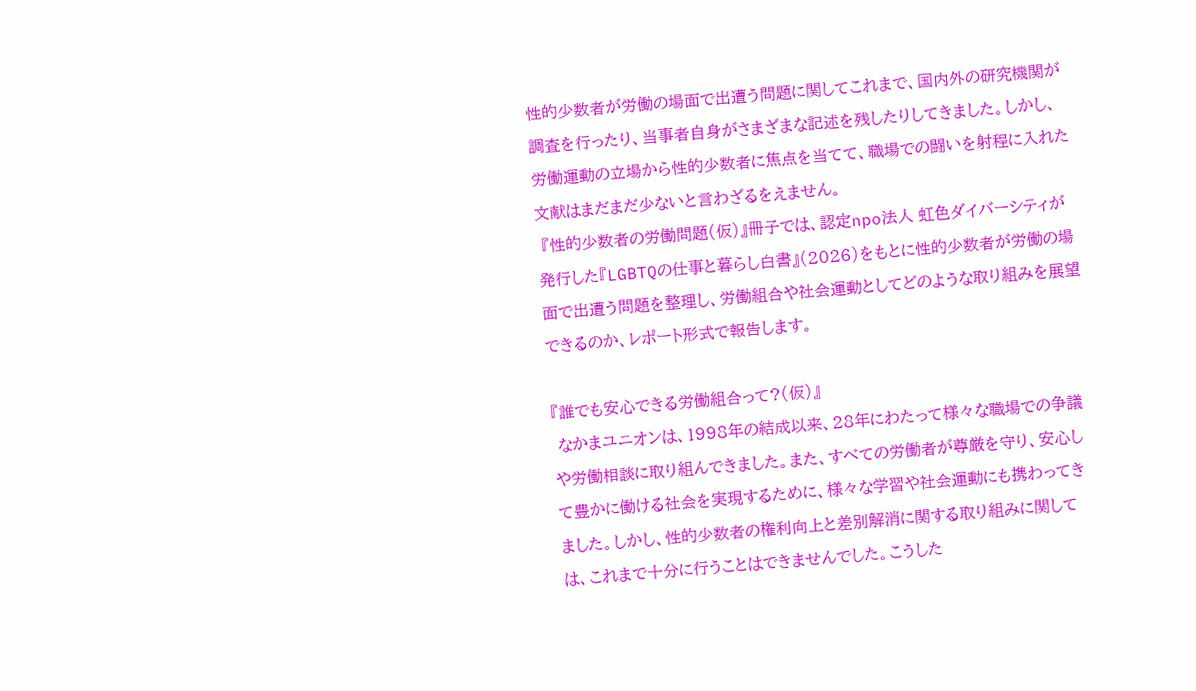性的少数者が労働の場面で出遭う問題に関してこれまで、国内外の研究機関が調査を行ったり、当事者自身がさまざまな記述を残したりしてきました。しかし、労働運動の立場から性的少数者に焦点を当てて、職場での闘いを射程に入れた文献はまだまだ少ないと言わざるをえません。
 『性的少数者の労働問題(仮)』冊子では、認定npo法人 虹色ダイバーシティが発行した『LGBTQの仕事と暮らし白書』(2026)をもとに性的少数者が労働の場面で出遭う問題を整理し、労働組合や社会運動としてどのような取り組みを展望できるのか、レポート形式で報告します。

『誰でも安心できる労働組合って?(仮)』
 なかまユニオンは、1998年の結成以来、28年にわたって様々な職場での争議や労働相談に取り組んできました。また、すべての労働者が尊厳を守り、安心して豊かに働ける社会を実現するために、様々な学習や社会運動にも携わってきました。しかし、性的少数者の権利向上と差別解消に関する取り組みに関しては、これまで十分に行うことはできませんでした。こうした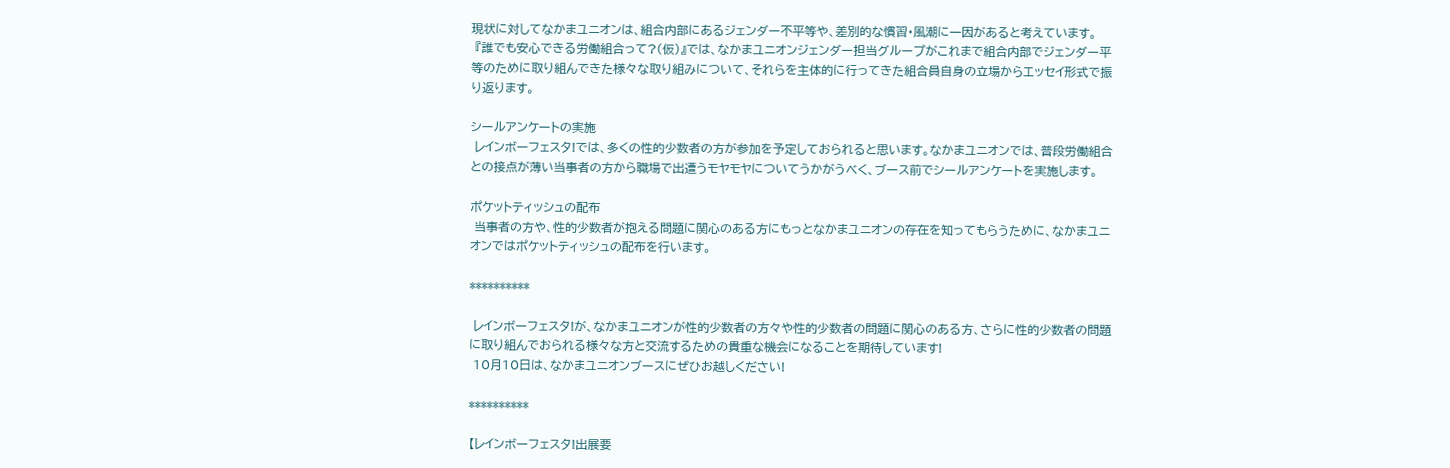現状に対してなかまユニオンは、組合内部にあるジェンダー不平等や、差別的な慣習・風潮に一因があると考えています。
 『誰でも安心できる労働組合って?(仮)』では、なかまユニオンジェンダー担当グループがこれまで組合内部でジェンダー平等のために取り組んできた様々な取り組みについて、それらを主体的に行ってきた組合員自身の立場からエッセイ形式で振り返ります。

シールアンケートの実施
 レインボーフェスタ!では、多くの性的少数者の方が参加を予定しておられると思います。なかまユニオンでは、普段労働組合との接点が薄い当事者の方から職場で出遭うモヤモヤについてうかがうべく、ブース前でシールアンケートを実施します。

ポケットティッシュの配布
 当事者の方や、性的少数者が抱える問題に関心のある方にもっとなかまユニオンの存在を知ってもらうために、なかまユニオンではポケットティッシュの配布を行います。

**********

 レインボーフェスタ!が、なかまユニオンが性的少数者の方々や性的少数者の問題に関心のある方、さらに性的少数者の問題に取り組んでおられる様々な方と交流するための貴重な機会になることを期待しています!
 10月10日は、なかまユニオンブースにぜひお越しください!

**********

【レインボーフェスタ!出展要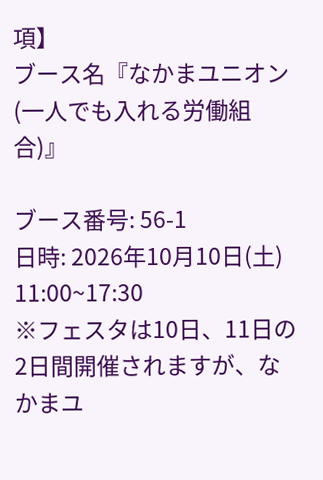項】
ブース名『なかまユニオン(一人でも入れる労働組合)』

ブース番号: 56-1
日時: 2026年10月10日(土) 11:00~17:30
※フェスタは10日、11日の2日間開催されますが、なかまユ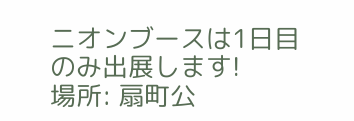ニオンブースは1日目のみ出展します!
場所: 扇町公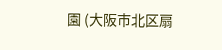園 (大阪市北区扇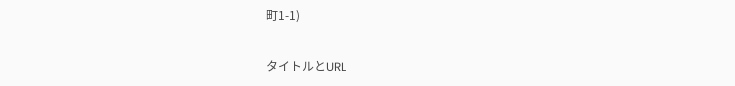町1-1)

タイトルとURL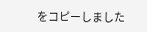をコピーしました